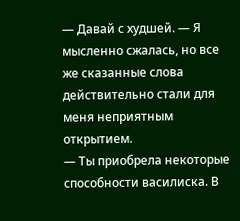— Давай с худшей. — Я мысленно сжалась, но все же сказанные слова действительно стали для меня неприятным открытием.
— Ты приобрела некоторые способности василиска. В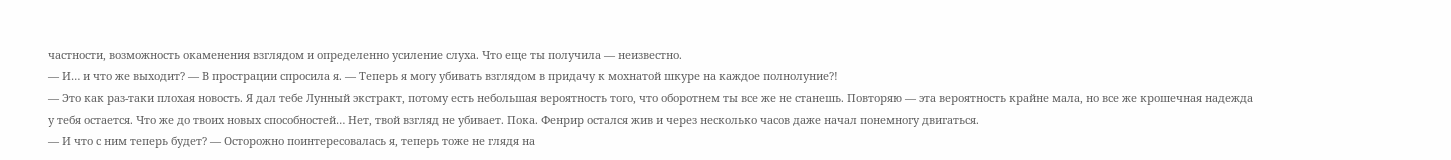частности, возможность окаменения взглядом и определенно усиление слуха. Что еще ты получила — неизвестно.
— И… и что же выходит? — В прострации спросила я. — Теперь я могу убивать взглядом в придачу к мохнатой шкуре на каждое полнолуние?!
— Это как раз-таки плохая новость. Я дал тебе Лунный экстракт, потому есть небольшая вероятность того, что оборотнем ты все же не станешь. Повторяю — эта вероятность крайне мала, но все же крошечная надежда у тебя остается. Что же до твоих новых способностей… Нет, твой взгляд не убивает. Пока. Фенрир остался жив и через несколько часов даже начал понемногу двигаться.
— И что с ним теперь будет? — Осторожно поинтересовалась я, теперь тоже не глядя на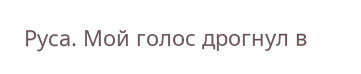Руса. Мой голос дрогнул в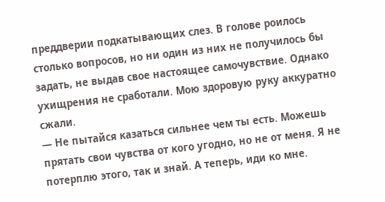преддверии подкатывающих слез. В голове роилось столько вопросов, но ни один из них не получилось бы задать, не выдав свое настоящее самочувствие. Однако ухищрения не сработали. Мою здоровую руку аккуратно сжали.
— Не пытайся казаться сильнее чем ты есть. Можешь прятать свои чувства от кого угодно, но не от меня. Я не потерплю этого, так и знай. А теперь, иди ко мне.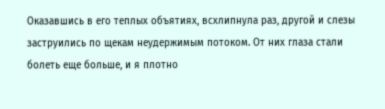Оказавшись в его теплых объятиях, всхлипнула раз, другой и слезы заструились по щекам неудержимым потоком. От них глаза стали болеть еще больше, и я плотно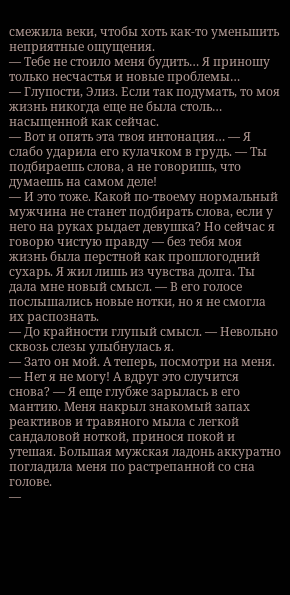смежила веки, чтобы хоть как-то уменьшить неприятные ощущения.
— Тебе не стоило меня будить… Я приношу только несчастья и новые проблемы…
— Глупости, Элиз. Если так подумать, то моя жизнь никогда еще не была столь… насыщенной как сейчас.
— Вот и опять эта твоя интонация… — Я слабо ударила его кулачком в грудь. — Ты подбираешь слова, а не говоришь, что думаешь на самом деле!
— И это тоже. Какой по-твоему нормальный мужчина не станет подбирать слова, если у него на руках рыдает девушка? Но сейчас я говорю чистую правду — без тебя моя жизнь была перстной как прошлогодний сухарь. Я жил лишь из чувства долга. Ты дала мне новый смысл. — В его голосе послышались новые нотки, но я не смогла их распознать.
— До крайности глупый смысл. — Невольно сквозь слезы улыбнулась я.
— Зато он мой. А теперь, посмотри на меня.
— Нет я не могу! А вдруг это случится снова? — Я еще глубже зарылась в его мантию. Меня накрыл знакомый запах реактивов и травяного мыла с легкой сандаловой ноткой, принося покой и утешая. Большая мужская ладонь аккуратно погладила меня по растрепанной со сна голове.
—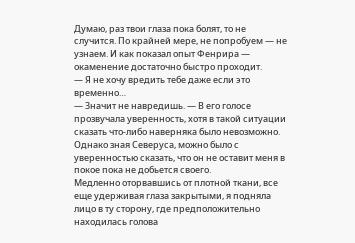Думаю, раз твои глаза пока болят, то не случится. По крайней мере, не попробуем — не узнаем. И как показал опыт Фенрира — окаменение достаточно быстро проходит.
— Я не хочу вредить тебе даже если это временно…
— Значит не навредишь. — В его голосе прозвучала уверенность, хотя в такой ситуации сказать что-либо наверняка было невозможно. Однако зная Северуса, можно было с уверенностью сказать, что он не оставит меня в покое пока не добьется своего.
Медленно оторвавшись от плотной ткани, все еще удерживая глаза закрытыми, я подняла лицо в ту сторону, где предположительно находилась голова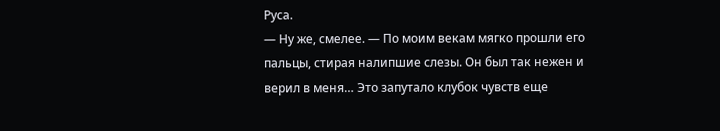Руса.
— Ну же, смелее. — По моим векам мягко прошли его пальцы, стирая налипшие слезы. Он был так нежен и верил в меня… Это запутало клубок чувств еще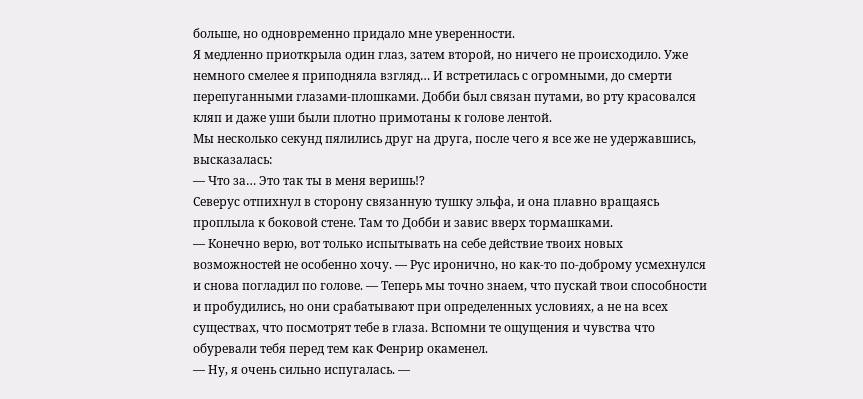больше, но одновременно придало мне уверенности.
Я медленно приоткрыла один глаз, затем второй, но ничего не происходило. Уже немного смелее я приподняла взгляд… И встретилась с огромными, до смерти перепуганными глазами-плошками. Добби был связан путами, во рту красовался кляп и даже уши были плотно примотаны к голове лентой.
Мы несколько секунд пялились друг на друга, после чего я все же не удержавшись, высказалась:
— Что за… Это так ты в меня веришь!?
Северус отпихнул в сторону связанную тушку эльфа, и она плавно вращаясь проплыла к боковой стене. Там то Добби и завис вверх тормашками.
— Конечно верю, вот только испытывать на себе действие твоих новых возможностей не особенно хочу. — Рус иронично, но как-то по-доброму усмехнулся и снова погладил по голове. — Теперь мы точно знаем, что пускай твои способности и пробудились, но они срабатывают при определенных условиях, а не на всех существах, что посмотрят тебе в глаза. Вспомни те ощущения и чувства что обуревали тебя перед тем как Фенрир окаменел.
— Ну, я очень сильно испугалась. —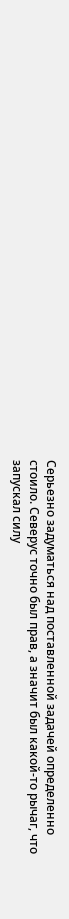Серьезно задуматься над поставленной задачей определенно стоило. Северус точно был прав, а значит был какой-то рычаг, что запускал силу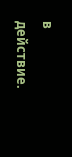в действие.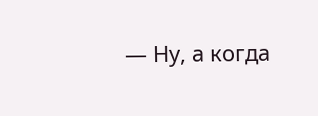— Ну, а когда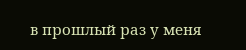в прошлый раз у меня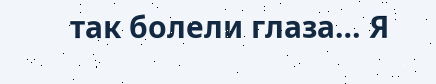так болели глаза… Я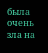была очень зла на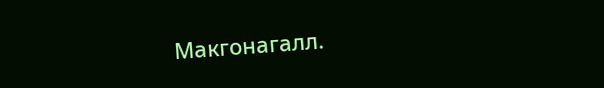Макгонагалл.